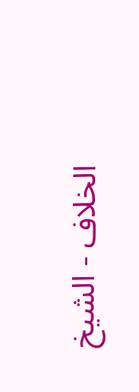الخلاف - الشيخ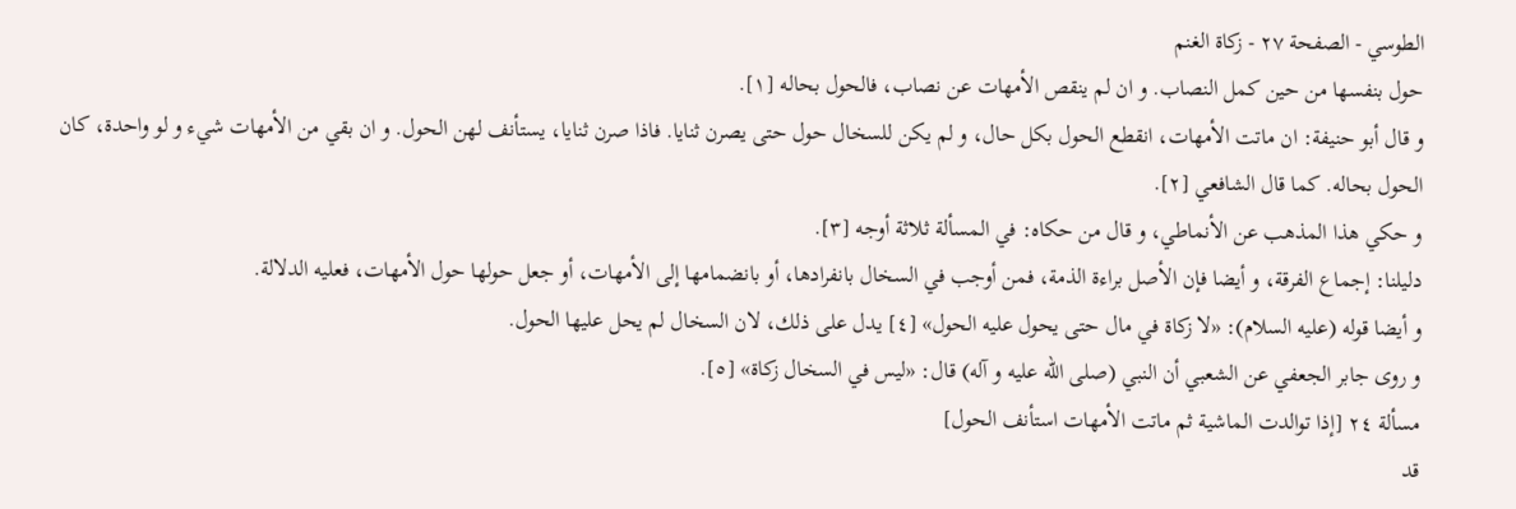الطوسي - الصفحة ٢٧ - زكاة الغنم
حول بنفسها من حين كمل النصاب. و ان لم ينقص الأمهات عن نصاب، فالحول بحاله [١].
و قال أبو حنيفة: ان ماتت الأمهات، انقطع الحول بكل حال، و لم يكن للسخال حول حتى يصرن ثنايا. فاذا صرن ثنايا، يستأنف لهن الحول. و ان بقي من الأمهات شيء و لو واحدة، كان الحول بحاله. كما قال الشافعي [٢].
و حكي هذا المذهب عن الأنماطي، و قال من حكاه: في المسألة ثلاثة أوجه [٣].
دليلنا: إجماع الفرقة، و أيضا فإن الأصل براءة الذمة، فمن أوجب في السخال بانفرادها، أو بانضمامها إلى الأمهات، أو جعل حولها حول الأمهات، فعليه الدلالة.
و أيضا قوله (عليه السلام): «لا زكاة في مال حتى يحول عليه الحول» [٤] يدل على ذلك، لان السخال لم يحل عليها الحول.
و روى جابر الجعفي عن الشعبي أن النبي (صلى الله عليه و آله) قال: «ليس في السخال زكاة» [٥].
مسألة ٢٤ [إذا توالدت الماشية ثم ماتت الأمهات استأنف الحول]
قد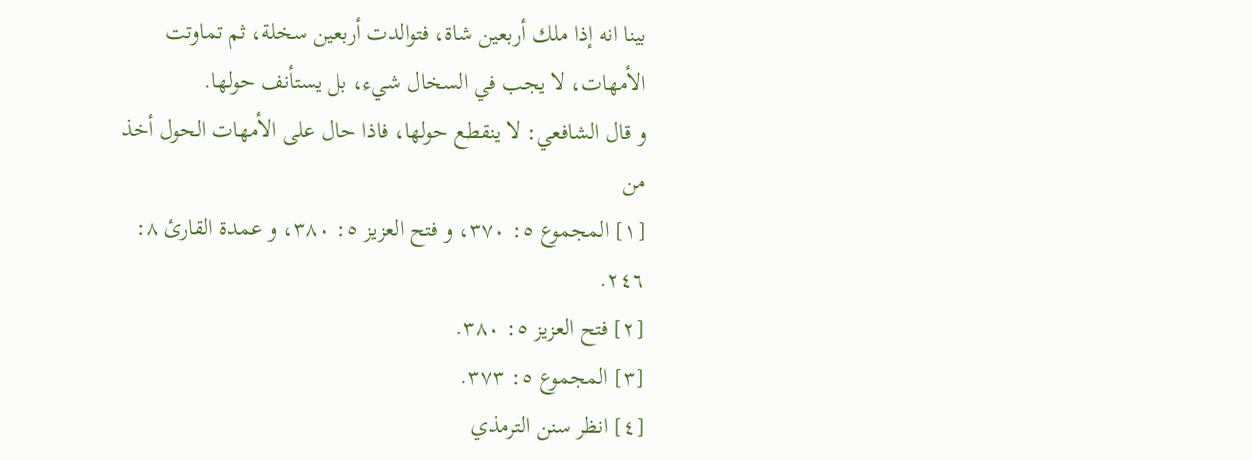بينا انه إذا ملك أربعين شاة، فتوالدت أربعين سخلة، ثم تماوتت الأمهات، لا يجب في السخال شيء، بل يستأنف حولها.
و قال الشافعي: لا ينقطع حولها، فاذا حال على الأمهات الحول أخذ من
[١] المجموع ٥: ٣٧٠، و فتح العزيز ٥: ٣٨٠، و عمدة القارئ ٨: ٢٤٦.
[٢] فتح العزيز ٥: ٣٨٠.
[٣] المجموع ٥: ٣٧٣.
[٤] انظر سنن الترمذي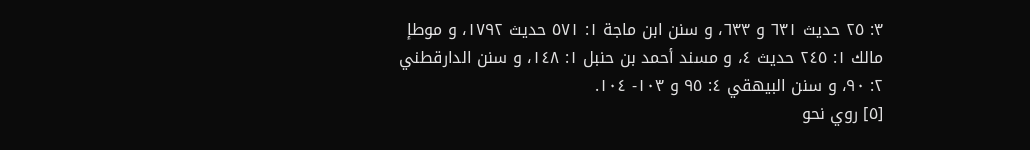٣: ٢٥ حديث ٦٣١ و ٦٣٣، و سنن ابن ماجة ١: ٥٧١ حديث ١٧٩٢، و موطإ مالك ١: ٢٤٥ حديث ٤، و مسند أحمد بن حنبل ١: ١٤٨، و سنن الدارقطني ٢: ٩٠، و سنن البيهقي ٤: ٩٥ و ١٠٣- ١٠٤.
[٥] روي نحو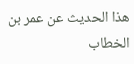هذا الحديث عن عمر بن الخطاب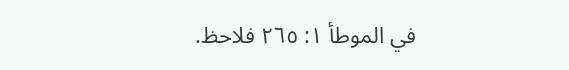في الموطأ ١: ٢٦٥ فلاحظ.